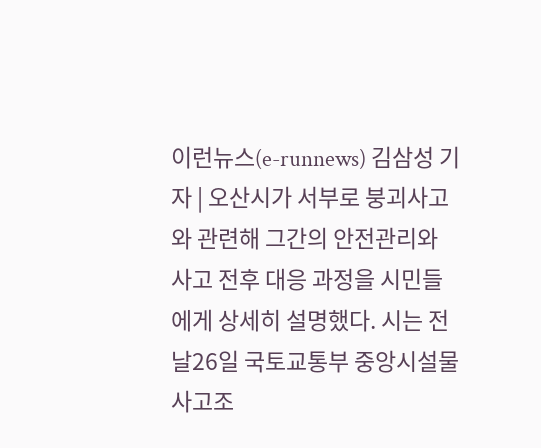이런뉴스(e-runnews) 김삼성 기자 | 오산시가 서부로 붕괴사고와 관련해 그간의 안전관리와 사고 전후 대응 과정을 시민들에게 상세히 설명했다. 시는 전날26일 국토교통부 중앙시설물사고조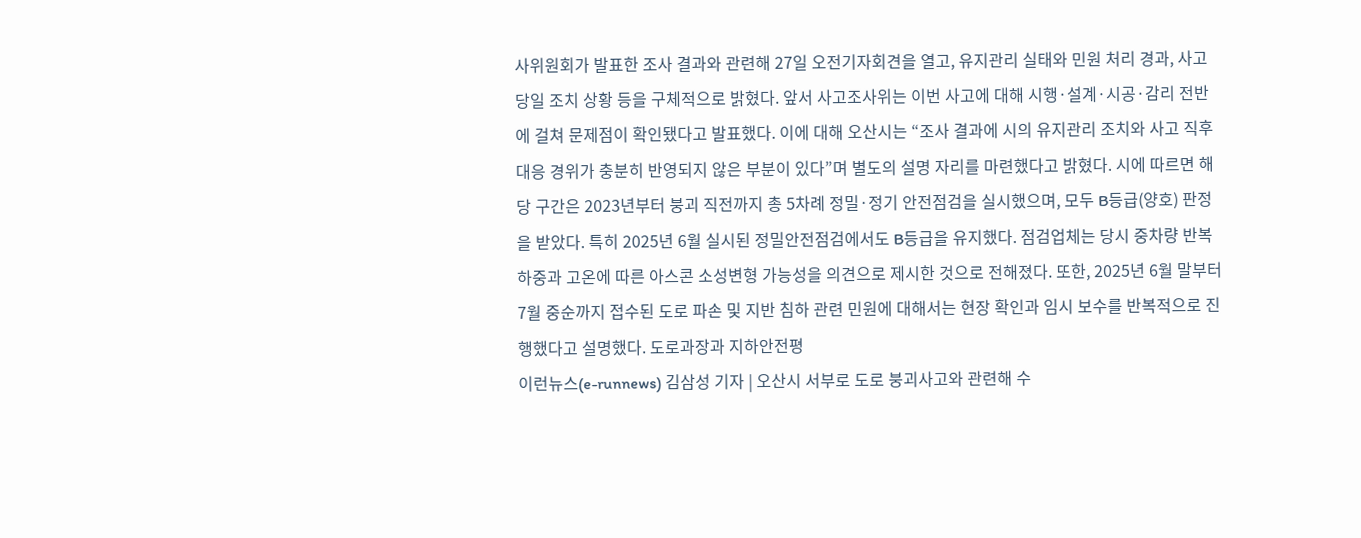사위원회가 발표한 조사 결과와 관련해 27일 오전기자회견을 열고, 유지관리 실태와 민원 처리 경과, 사고 당일 조치 상황 등을 구체적으로 밝혔다. 앞서 사고조사위는 이번 사고에 대해 시행·설계·시공·감리 전반에 걸쳐 문제점이 확인됐다고 발표했다. 이에 대해 오산시는 “조사 결과에 시의 유지관리 조치와 사고 직후 대응 경위가 충분히 반영되지 않은 부분이 있다”며 별도의 설명 자리를 마련했다고 밝혔다. 시에 따르면 해당 구간은 2023년부터 붕괴 직전까지 총 5차례 정밀·정기 안전점검을 실시했으며, 모두 B등급(양호) 판정을 받았다. 특히 2025년 6월 실시된 정밀안전점검에서도 B등급을 유지했다. 점검업체는 당시 중차량 반복하중과 고온에 따른 아스콘 소성변형 가능성을 의견으로 제시한 것으로 전해졌다. 또한, 2025년 6월 말부터 7월 중순까지 접수된 도로 파손 및 지반 침하 관련 민원에 대해서는 현장 확인과 임시 보수를 반복적으로 진행했다고 설명했다. 도로과장과 지하안전평
이런뉴스(e-runnews) 김삼성 기자 | 오산시 서부로 도로 붕괴사고와 관련해 수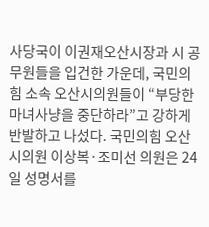사당국이 이권재오산시장과 시 공무원들을 입건한 가운데, 국민의힘 소속 오산시의원들이 “부당한 마녀사냥을 중단하라”고 강하게 반발하고 나섰다. 국민의힘 오산시의원 이상복·조미선 의원은 24일 성명서를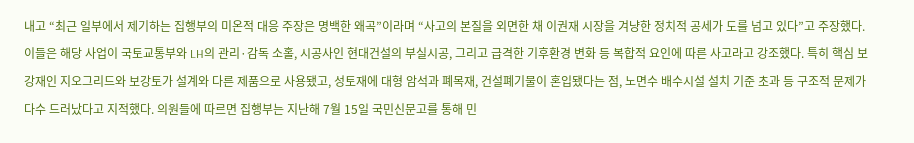내고 “최근 일부에서 제기하는 집행부의 미온적 대응 주장은 명백한 왜곡”이라며 “사고의 본질을 외면한 채 이권재 시장을 겨냥한 정치적 공세가 도를 넘고 있다”고 주장했다. 이들은 해당 사업이 국토교통부와 LH의 관리·감독 소홀, 시공사인 현대건설의 부실시공, 그리고 급격한 기후환경 변화 등 복합적 요인에 따른 사고라고 강조했다. 특히 핵심 보강재인 지오그리드와 보강토가 설계와 다른 제품으로 사용됐고, 성토재에 대형 암석과 폐목재, 건설폐기물이 혼입됐다는 점, 노면수 배수시설 설치 기준 초과 등 구조적 문제가 다수 드러났다고 지적했다. 의원들에 따르면 집행부는 지난해 7월 15일 국민신문고를 통해 민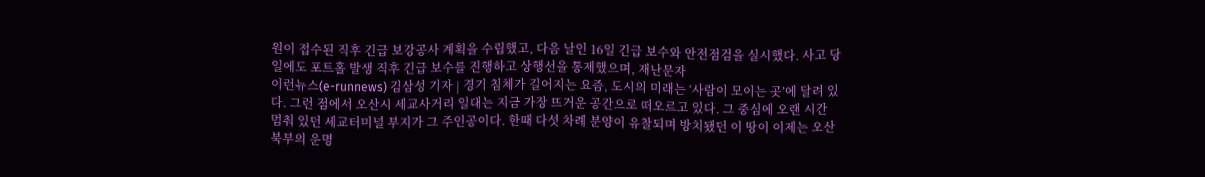원이 접수된 직후 긴급 보강공사 계획을 수립했고, 다음 날인 16일 긴급 보수와 안전점검을 실시했다. 사고 당일에도 포트홀 발생 직후 긴급 보수를 진행하고 상행선을 통제했으며, 재난문자
이런뉴스(e-runnews) 김삼성 기자 | 경기 침체가 길어지는 요즘, 도시의 미래는 ‘사람이 모이는 곳’에 달려 있다. 그런 점에서 오산시 세교사거리 일대는 지금 가장 뜨거운 공간으로 떠오르고 있다. 그 중심에 오랜 시간 멈춰 있던 세교터미널 부지가 그 주인공이다. 한때 다섯 차례 분양이 유찰되며 방치됐던 이 땅이 이제는 오산 북부의 운명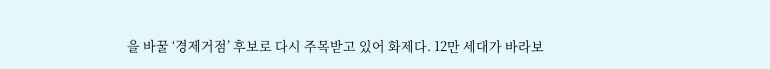을 바꿀 ‘경제거점’ 후보로 다시 주목받고 있어 화제다. 12만 세대가 바라보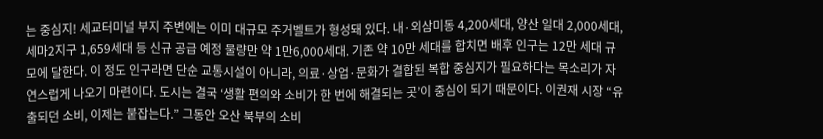는 중심지! 세교터미널 부지 주변에는 이미 대규모 주거벨트가 형성돼 있다. 내·외삼미동 4,200세대, 양산 일대 2,000세대, 세마2지구 1,659세대 등 신규 공급 예정 물량만 약 1만6,000세대. 기존 약 10만 세대를 합치면 배후 인구는 12만 세대 규모에 달한다. 이 정도 인구라면 단순 교통시설이 아니라, 의료·상업·문화가 결합된 복합 중심지가 필요하다는 목소리가 자연스럽게 나오기 마련이다. 도시는 결국 ‘생활 편의와 소비가 한 번에 해결되는 곳’이 중심이 되기 때문이다. 이권재 시장 “유출되던 소비, 이제는 붙잡는다.” 그동안 오산 북부의 소비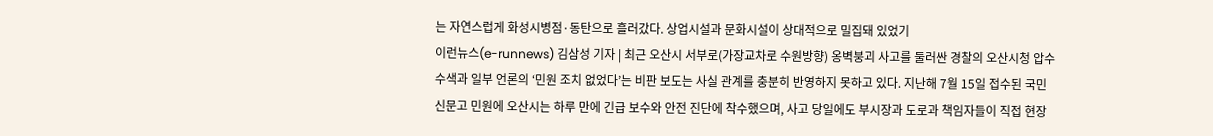는 자연스럽게 화성시병점·동탄으로 흘러갔다. 상업시설과 문화시설이 상대적으로 밀집돼 있었기
이런뉴스(e-runnews) 김삼성 기자 | 최근 오산시 서부로(가장교차로 수원방향) 옹벽붕괴 사고를 둘러싼 경찰의 오산시청 압수수색과 일부 언론의 ‘민원 조치 없었다’는 비판 보도는 사실 관계를 충분히 반영하지 못하고 있다. 지난해 7월 15일 접수된 국민신문고 민원에 오산시는 하루 만에 긴급 보수와 안전 진단에 착수했으며, 사고 당일에도 부시장과 도로과 책임자들이 직접 현장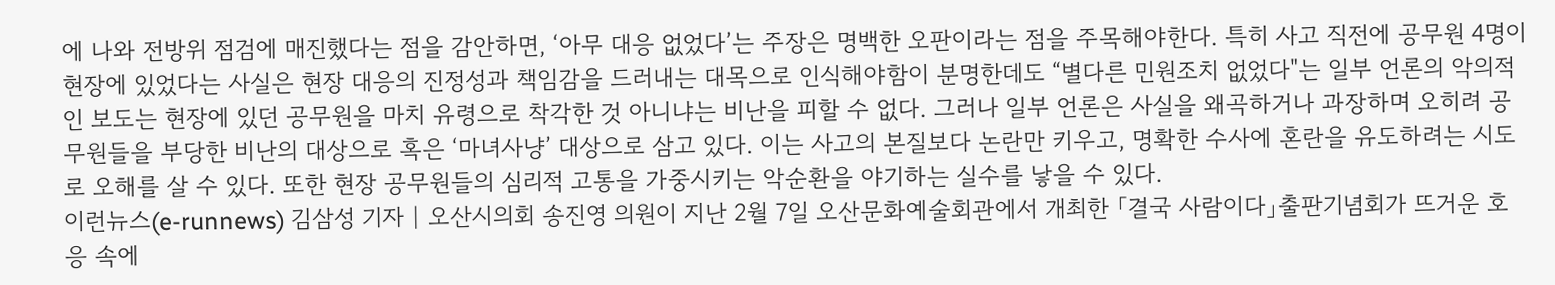에 나와 전방위 점검에 매진했다는 점을 감안하면, ‘아무 대응 없었다’는 주장은 명백한 오판이라는 점을 주목해야한다. 특히 사고 직전에 공무원 4명이 현장에 있었다는 사실은 현장 대응의 진정성과 책임감을 드러내는 대목으로 인식해야함이 분명한데도 “별다른 민원조치 없었다"는 일부 언론의 악의적인 보도는 현장에 있던 공무원을 마치 유령으로 착각한 것 아니냐는 비난을 피할 수 없다. 그러나 일부 언론은 사실을 왜곡하거나 과장하며 오히려 공무원들을 부당한 비난의 대상으로 혹은 ‘마녀사냥’ 대상으로 삼고 있다. 이는 사고의 본질보다 논란만 키우고, 명확한 수사에 혼란을 유도하려는 시도로 오해를 살 수 있다. 또한 현장 공무원들의 심리적 고통을 가중시키는 악순환을 야기하는 실수를 낳을 수 있다.
이런뉴스(e-runnews) 김삼성 기자 | 오산시의회 송진영 의원이 지난 2월 7일 오산문화예술회관에서 개최한 「결국 사람이다」출판기념회가 뜨거운 호응 속에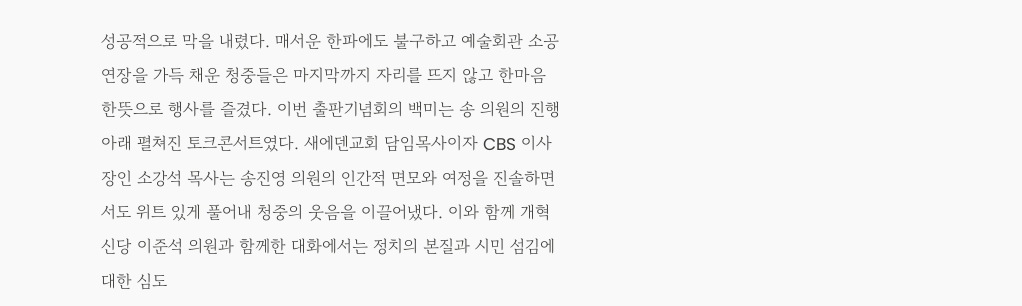성공적으로 막을 내렸다. 매서운 한파에도 불구하고 예술회관 소공연장을 가득 채운 청중들은 마지막까지 자리를 뜨지 않고 한마음 한뜻으로 행사를 즐겼다. 이번 출판기념회의 백미는 송 의원의 진행 아래 펼쳐진 토크콘서트였다. 새에덴교회 담임목사이자 CBS 이사장인 소강석 목사는 송진영 의원의 인간적 면모와 여정을 진솔하면서도 위트 있게 풀어내 청중의 웃음을 이끌어냈다. 이와 함께 개혁신당 이준석 의원과 함께한 대화에서는 정치의 본질과 시민 섬김에 대한 심도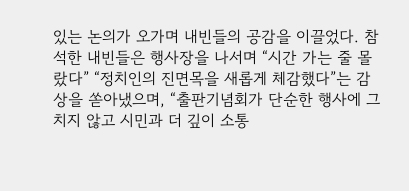있는 논의가 오가며 내빈들의 공감을 이끌었다. 참석한 내빈들은 행사장을 나서며 “시간 가는 줄 몰랐다” “정치인의 진면목을 새롭게 체감했다”는 감상을 쏟아냈으며, “출판기념회가 단순한 행사에 그치지 않고 시민과 더 깊이 소통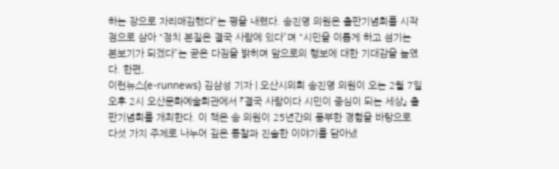하는 장으로 자리매김했다”는 평을 내렸다. 송진영 의원은 출판기념회를 시작점으로 삼아 “정치 본질은 결국 사람에 있다”며 “시민을 이롭게 하고 섬기는 본보기가 되겠다”는 굳은 다짐을 밝히며 앞으로의 행보에 대한 기대감을 높였다. 한편,
이런뉴스(e-runnews) 김삼성 기자 | 오산시의회 송진영 의원이 오는 2월 7일 오후 2시 오산문화예술회관에서 『결국 사람이다 시민이 중심이 되는 세상』 출판기념회를 개최한다. 이 책은 송 의원이 25년간의 풍부한 경험을 바탕으로 다섯 가지 주제로 나누어 깊은 통찰과 진솔한 이야기를 담아냈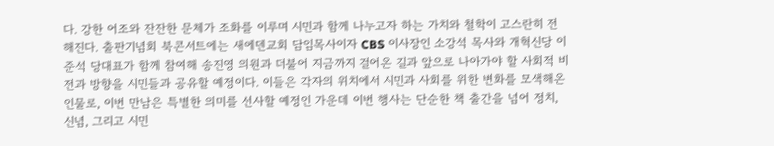다. 강한 어조와 잔잔한 문체가 조화를 이루며 시민과 함께 나누고자 하는 가치와 철학이 고스란히 전해진다. 출판기념회 북콘서트에는 새에덴교회 담임목사이자 CBS 이사장인 소강석 목사와 개혁신당 이준석 당대표가 함께 참여해 송진영 의원과 더불어 지금까지 걸어온 길과 앞으로 나아가야 할 사회적 비전과 방향을 시민들과 공유할 예정이다. 이들은 각자의 위치에서 시민과 사회를 위한 변화를 모색해온 인물로, 이번 만남은 특별한 의미를 선사할 예정인 가운데 이번 행사는 단순한 책 출간을 넘어 정치, 신념, 그리고 시민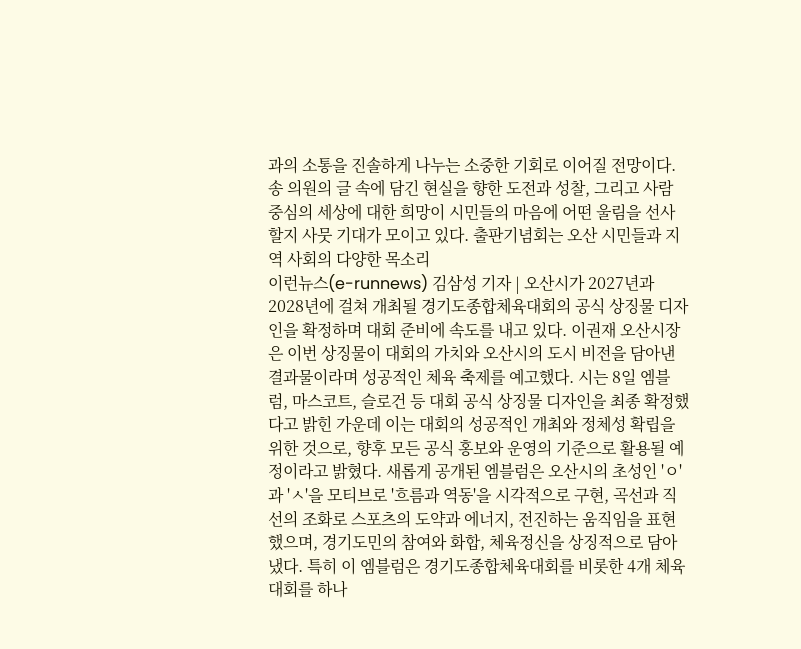과의 소통을 진솔하게 나누는 소중한 기회로 이어질 전망이다. 송 의원의 글 속에 담긴 현실을 향한 도전과 성찰, 그리고 사람 중심의 세상에 대한 희망이 시민들의 마음에 어떤 울림을 선사할지 사뭇 기대가 모이고 있다. 출판기념회는 오산 시민들과 지역 사회의 다양한 목소리
이런뉴스(e-runnews) 김삼성 기자 | 오산시가 2027년과 2028년에 걸쳐 개최될 경기도종합체육대회의 공식 상징물 디자인을 확정하며 대회 준비에 속도를 내고 있다. 이권재 오산시장은 이번 상징물이 대회의 가치와 오산시의 도시 비전을 담아낸 결과물이라며 성공적인 체육 축제를 예고했다. 시는 8일 엠블럼, 마스코트, 슬로건 등 대회 공식 상징물 디자인을 최종 확정했다고 밝힌 가운데 이는 대회의 성공적인 개최와 정체성 확립을 위한 것으로, 향후 모든 공식 홍보와 운영의 기준으로 활용될 예정이라고 밝혔다. 새롭게 공개된 엠블럼은 오산시의 초성인 'ㅇ'과 'ㅅ'을 모티브로 '흐름과 역동'을 시각적으로 구현, 곡선과 직선의 조화로 스포츠의 도약과 에너지, 전진하는 움직임을 표현했으며, 경기도민의 참여와 화합, 체육정신을 상징적으로 담아냈다. 특히 이 엠블럼은 경기도종합체육대회를 비롯한 4개 체육대회를 하나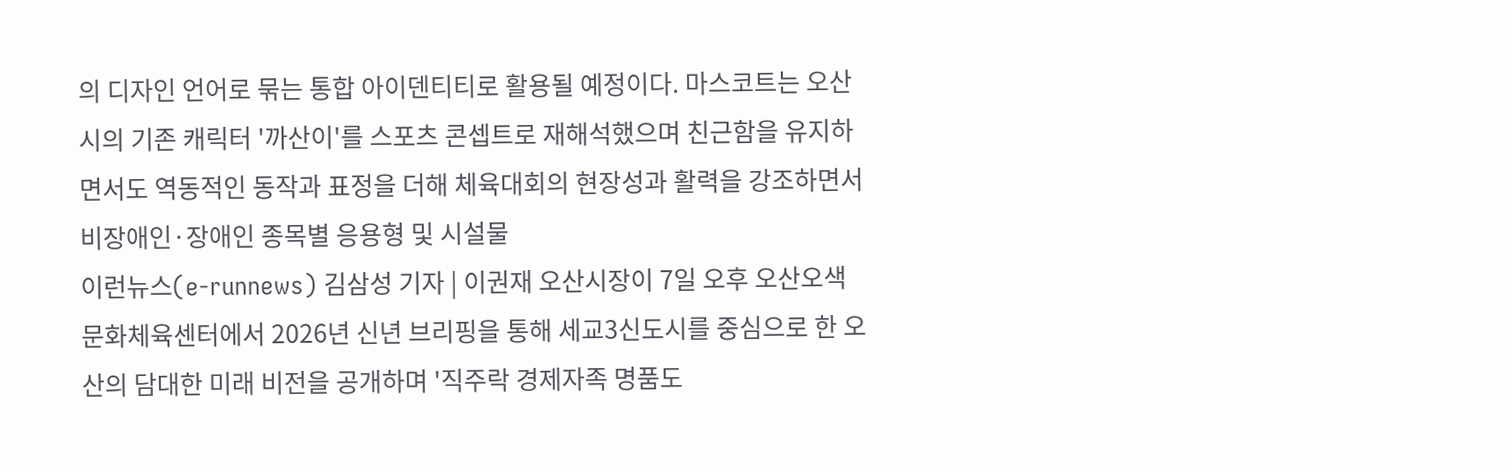의 디자인 언어로 묶는 통합 아이덴티티로 활용될 예정이다. 마스코트는 오산시의 기존 캐릭터 '까산이'를 스포츠 콘셉트로 재해석했으며 친근함을 유지하면서도 역동적인 동작과 표정을 더해 체육대회의 현장성과 활력을 강조하면서 비장애인·장애인 종목별 응용형 및 시설물
이런뉴스(e-runnews) 김삼성 기자 | 이권재 오산시장이 7일 오후 오산오색문화체육센터에서 2026년 신년 브리핑을 통해 세교3신도시를 중심으로 한 오산의 담대한 미래 비전을 공개하며 '직주락 경제자족 명품도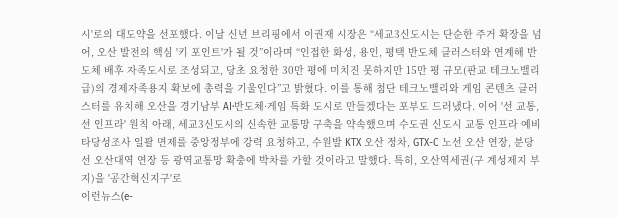시'로의 대도약을 선포했다. 이날 신년 브리핑에서 이권재 시장은 “세교3신도시는 단순한 주거 확장을 넘어, 오산 발전의 핵심 '키 포인트'가 될 것”이라며 “인접한 화성, 용인, 평택 반도체 클러스터와 연계해 반도체 배후 자족도시로 조성되고, 당초 요청한 30만 평에 미치진 못하지만 15만 평 규모(판교 테크노밸리급)의 경제자족용지 확보에 총력을 기울인다”고 밝혔다. 이를 통해 첨단 테크노밸리와 게임 콘텐츠 클러스터를 유치해 오산을 경기남부 AI·반도체·게임 특화 도시로 만들겠다는 포부도 드러냈다. 이어 '선 교통, 선 인프라' 원칙 아래, 세교3신도시의 신속한 교통망 구축을 약속했으며 수도권 신도시 교통 인프라 예비타당성조사 일괄 면제를 중앙정부에 강력 요청하고, 수원발 KTX 오산 정차, GTX-C 노선 오산 연장, 분당선 오산대역 연장 등 광역교통망 확충에 박차를 가할 것이라고 말했다. 특히, 오산역세권(구 계성제지 부지)을 '공간혁신지구'로
이런뉴스(e-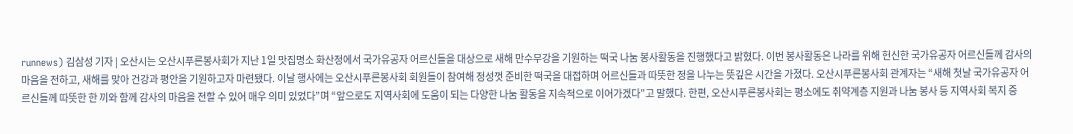runnews) 김삼성 기자 | 오산시는 오산시푸른봉사회가 지난 1일 맛집명소 화산정에서 국가유공자 어르신들을 대상으로 새해 만수무강을 기원하는 떡국 나눔 봉사활동을 진행했다고 밝혔다. 이번 봉사활동은 나라를 위해 헌신한 국가유공자 어르신들께 감사의 마음을 전하고, 새해를 맞아 건강과 평안을 기원하고자 마련됐다. 이날 행사에는 오산시푸른봉사회 회원들이 참여해 정성껏 준비한 떡국을 대접하며 어르신들과 따뜻한 정을 나누는 뜻깊은 시간을 가졌다. 오산시푸른봉사회 관계자는 “새해 첫날 국가유공자 어르신들께 따뜻한 한 끼와 함께 감사의 마음을 전할 수 있어 매우 의미 있었다”며 “앞으로도 지역사회에 도움이 되는 다양한 나눔 활동을 지속적으로 이어가겠다”고 말했다. 한편, 오산시푸른봉사회는 평소에도 취약계층 지원과 나눔 봉사 등 지역사회 복지 증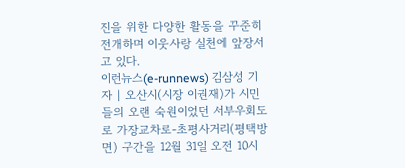진을 위한 다양한 활동을 꾸준히 전개하며 이웃사랑 실천에 앞장서고 있다.
이런뉴스(e-runnews) 김삼성 기자 | 오산시(시장 이권재)가 시민들의 오랜 숙원이었던 서부우회도로 가장교차로-초평사거리(평택방면) 구간을 12월 31일 오전 10시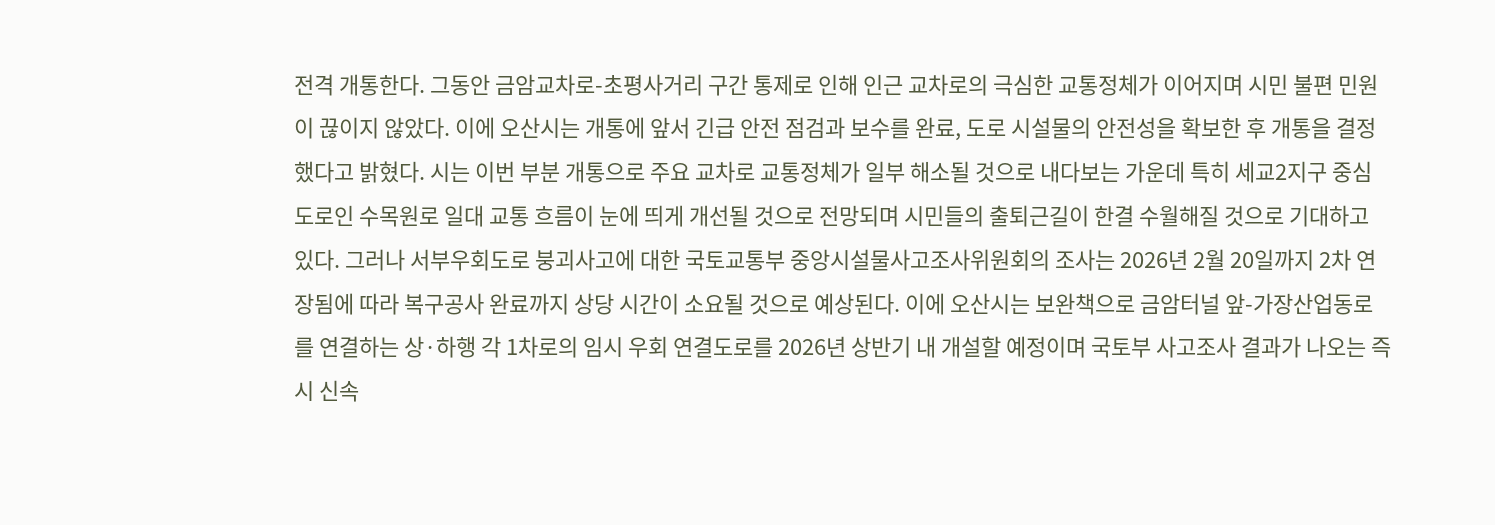전격 개통한다. 그동안 금암교차로-초평사거리 구간 통제로 인해 인근 교차로의 극심한 교통정체가 이어지며 시민 불편 민원이 끊이지 않았다. 이에 오산시는 개통에 앞서 긴급 안전 점검과 보수를 완료, 도로 시설물의 안전성을 확보한 후 개통을 결정했다고 밝혔다. 시는 이번 부분 개통으로 주요 교차로 교통정체가 일부 해소될 것으로 내다보는 가운데 특히 세교2지구 중심 도로인 수목원로 일대 교통 흐름이 눈에 띄게 개선될 것으로 전망되며 시민들의 출퇴근길이 한결 수월해질 것으로 기대하고 있다. 그러나 서부우회도로 붕괴사고에 대한 국토교통부 중앙시설물사고조사위원회의 조사는 2026년 2월 20일까지 2차 연장됨에 따라 복구공사 완료까지 상당 시간이 소요될 것으로 예상된다. 이에 오산시는 보완책으로 금암터널 앞-가장산업동로를 연결하는 상·하행 각 1차로의 임시 우회 연결도로를 2026년 상반기 내 개설할 예정이며 국토부 사고조사 결과가 나오는 즉시 신속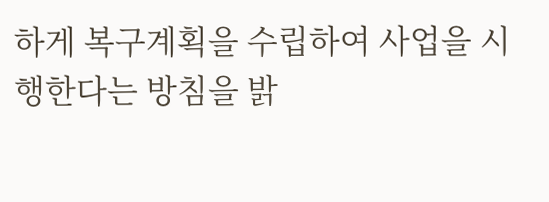하게 복구계획을 수립하여 사업을 시행한다는 방침을 밝